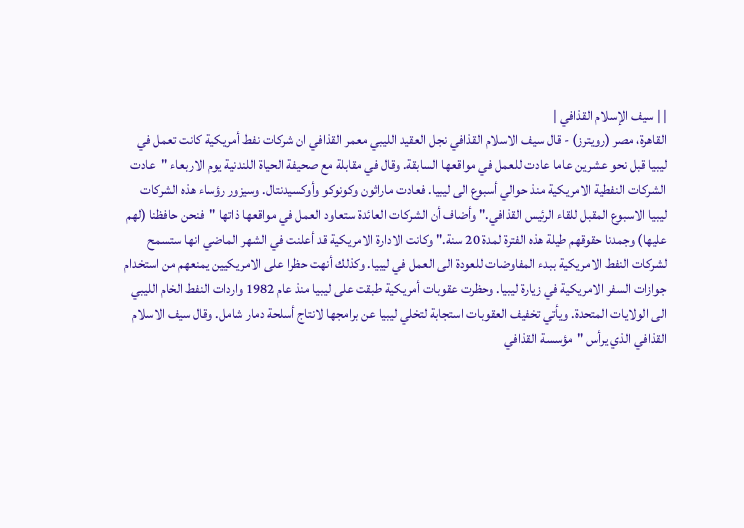| | سيف الإسلام القذافي |
القاهرة، مصر (رويترز) - قال سيف الاسلام القذافي نجل العقيد الليبي معمر القذافي ان شركات نفط أمريكية كانت تعمل في ليبيا قبل نحو عشرين عاما عادت للعمل في مواقعها السابقة. وقال في مقابلة مع صحيفة الحياة اللندنية يوم الاربعاء "عادت الشركات النفطية الامريكية منذ حوالي أسبوع الى ليبيا. فعادت ماراثون وكونوكو وأوكسيدنتال. وسيزور رؤساء هذه الشركات ليبيا الاسبوع المقبل للقاء الرئيس القذافي." وأضاف أن الشركات العائدة ستعاود العمل في مواقعها ذاتها "فنحن حافظنا (لهم عليها) وجمدنا حقوقهم طيلة هذه الفترة لمدة 20 سنة." وكانت الادارة الامريكية قد أعلنت في الشهر الماضي انها ستسمح لشركات النفط الامريكية ببدء المفاوضات للعودة الى العمل في ليبيا. وكذلك أنهت حظرا على الامريكيين يمنعهم من استخدام جوازات السفر الامريكية في زيارة ليبيا. وحظرت عقوبات أمريكية طبقت على ليبيا منذ عام 1982 واردات النفط الخام الليبي الى الولايات المتحدة. ويأتي تخفيف العقوبات استجابة لتخلي ليبيا عن برامجها لانتاج أسلحة دمار شامل. وقال سيف الاسلام القذافي الذي يرأس "مؤسسة القذافي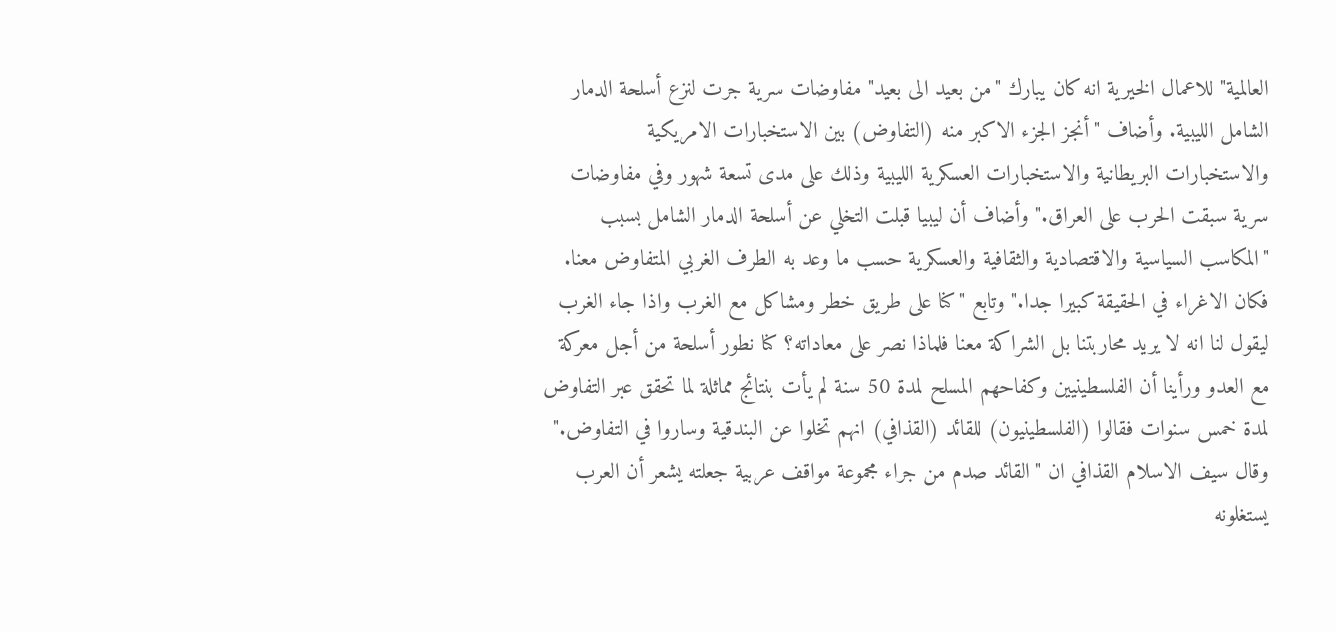العالمية" للاعمال الخيرية انه كان يبارك "من بعيد الى بعيد" مفاوضات سرية جرت لنزع أسلحة الدمار الشامل الليبية. وأضاف "أنجز الجزء الاكبر منه (التفاوض) بين الاستخبارات الامريكية والاستخبارات البريطانية والاستخبارات العسكرية الليبية وذلك على مدى تسعة شهور وفي مفاوضات سرية سبقت الحرب على العراق." وأضاف أن ليبيا قبلت التخلي عن أسلحة الدمار الشامل بسبب "المكاسب السياسية والاقتصادية والثقافية والعسكرية حسب ما وعد به الطرف الغربي المتفاوض معنا. فكان الاغراء في الحقيقة كبيرا جدا." وتابع "كنا على طريق خطر ومشاكل مع الغرب واذا جاء الغرب ليقول لنا انه لا يريد محاربتنا بل الشراكة معنا فلماذا نصر على معاداته؟ كنا نطور أسلحة من أجل معركة مع العدو ورأينا أن الفلسطينيين وكفاحهم المسلح لمدة 50 سنة لم يأت بنتائج مماثلة لما تحقق عبر التفاوض لمدة خمس سنوات فقالوا (الفلسطينيون) للقائد (القذافي) انهم تخلوا عن البندقية وساروا في التفاوض." وقال سيف الاسلام القذافي ان "القائد صدم من جراء مجموعة مواقف عربية جعلته يشعر أن العرب يستغلونه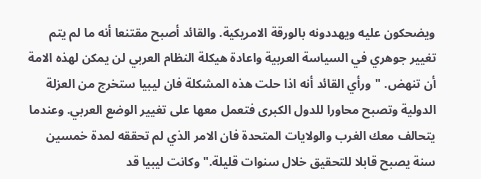ويضحكون عليه ويهددونه بالورقة الامريكية. والقائد أصبح مقتنعا أنه ما لم يتم تغيير جوهري في السياسة العربية واعادة هيكلة النظام العربي لن يمكن لهذه الامة أن تنهض. "ورأي القائد أنه اذا حلت هذه المشكلة فان ليبيا ستخرج من العزلة الدولية وتصبح محاورا للدول الكبرى فتعمل معها على تغيير الوضع العربي. وعندما يتحالف معك الغرب والولايات المتحدة فان الامر الذي لم تحققه لمدة خمسين سنة يصبح قابلا للتحقيق خلال سنوات قليلة." وكانت ليبيا قد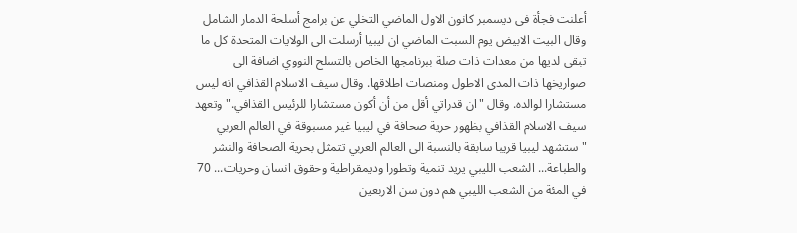أعلنت فجأة فى ديسمبر كانون الاول الماضي التخلي عن برامج أسلحة الدمار الشامل وقال البيت الابيض يوم السبت الماضي ان ليبيا أرسلت الى الولايات المتحدة كل ما تبقى لديها من معدات ذات صلة ببرنامجها الخاص بالتسلح النووي اضافة الى صواريخها ذات المدى الاطول ومنصات اطلاقها. وقال سيف الاسلام القذافي انه ليس مستشارا لوالده. وقال "ان قدراتي أقل من أن أكون مستشارا للرئيس القذافي." وتعهد سيف الاسلام القذافي بظهور حرية صحافة في ليبيا غير مسبوقة في العالم العربي "ستشهد ليبيا قريبا سابقة بالنسبة الى العالم العربي تتمثل بحرية الصحافة والنشر والطباعة... الشعب الليبي يريد تنمية وتطورا وديمقراطية وحقوق انسان وحريات... 70 في المئة من الشعب الليبي هم دون سن الاربعين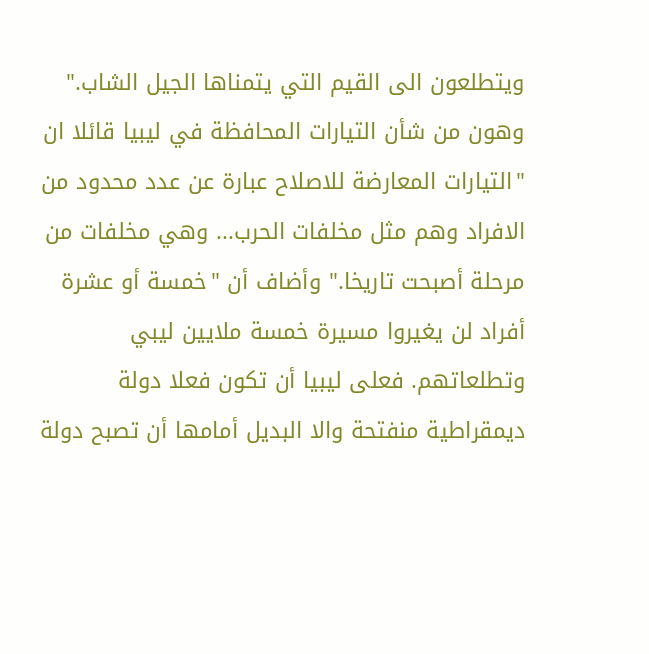ويتطلعون الى القيم التي يتمناها الجيل الشاب." وهون من شأن التيارات المحافظة في ليبيا قائلا ان "التيارات المعارضة للاصلاح عبارة عن عدد محدود من الافراد وهم مثل مخلفات الحرب... وهي مخلفات من مرحلة أصبحت تاريخا." وأضاف أن "خمسة أو عشرة أفراد لن يغيروا مسيرة خمسة ملايين ليبي وتطلعاتهم. فعلى ليبيا أن تكون فعلا دولة ديمقراطية منفتحة والا البديل أمامها أن تصبح دولة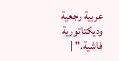عربية رجعية وديكتاتورية فاشية." |